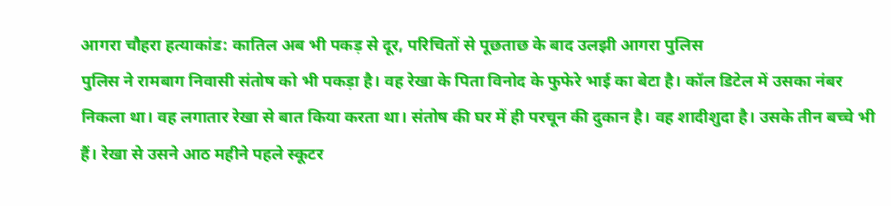आगरा चौहरा हत्याकांड: कातिल अब भी पकड़ से दूर, परिचितों से पूछताछ के बाद उलझी आगरा पुलिस
पुलिस ने रामबाग निवासी संतोष को भी पकड़ा है। वह रेखा के पिता विनोद के फुफेरे भाई का बेटा है। कॉल डिटेल में उसका नंबर निकला था। वह लगातार रेखा से बात किया करता था। संतोष की घर में ही परचून की दुकान है। वह शादीशुदा है। उसके तीन बच्चे भी हैं। रेखा से उसने आठ महीने पहले स्कूटर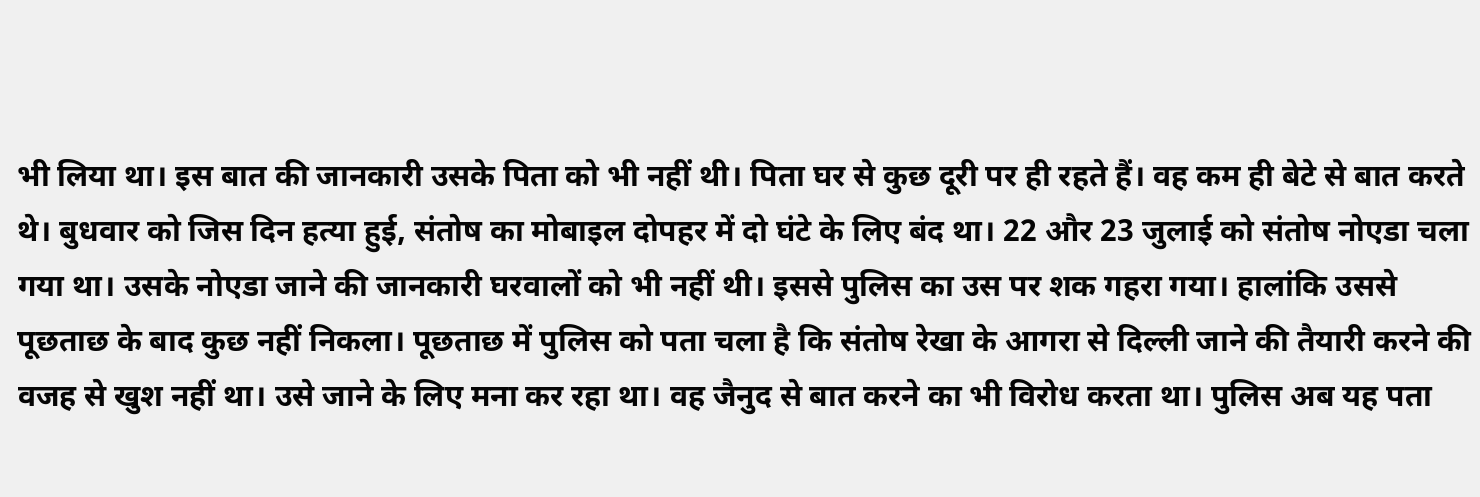भी लिया था। इस बात की जानकारी उसके पिता को भी नहीं थी। पिता घर से कुछ दूरी पर ही रहते हैं। वह कम ही बेटे से बात करते थे। बुधवार को जिस दिन हत्या हुई, संतोष का मोबाइल दोपहर में दो घंटे के लिए बंद था। 22 और 23 जुलाई को संतोष नोएडा चला गया था। उसके नोएडा जाने की जानकारी घरवालों को भी नहीं थी। इससे पुलिस का उस पर शक गहरा गया। हालांकि उससे पूछताछ के बाद कुछ नहीं निकला। पूछताछ में पुलिस को पता चला है कि संतोष रेखा के आगरा से दिल्ली जाने की तैयारी करने की वजह से खुश नहीं था। उसे जाने के लिए मना कर रहा था। वह जैनुद से बात करने का भी विरोध करता था। पुलिस अब यह पता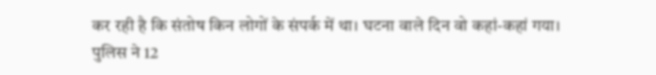कर रही है कि संतोष किन लोगों के संपर्क में था। घटना वाले दिन वो कहां-कहां गया।
पुलिस ने 12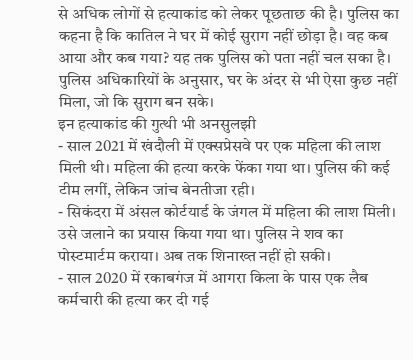से अधिक लोगों से हत्याकांड को लेकर पूछताछ की है। पुलिस का कहना है कि कातिल ने घर में कोई सुराग नहीं छोड़ा है। वह कब आया और कब गया? यह तक पुलिस को पता नहीं चल सका है। पुलिस अधिकारियों के अनुसार, घर के अंदर से भी ऐसा कुछ नहीं मिला, जो कि सुराग बन सके।
इन हत्याकांड की गुत्थी भी अनसुलझी
- साल 2021 में खंदौली में एक्सप्रेसवे पर एक महिला की लाश मिली थी। महिला की हत्या करके फेंका गया था। पुलिस की कई टीम लगीं, लेकिन जांच बेनतीजा रही।
- सिकंदरा में अंसल कोर्टयार्ड के जंगल में महिला की लाश मिली। उसे जलाने का प्रयास किया गया था। पुलिस ने शव का पोस्टमार्टम कराया। अब तक शिनाख्त नहीं हो सकी।
- साल 2020 में रकाबगंज में आगरा किला के पास एक लैब कर्मचारी की हत्या कर दी गई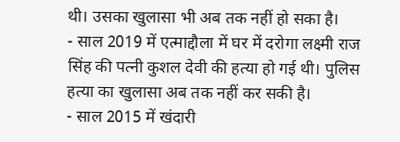थी। उसका खुलासा भी अब तक नहीं हो सका है।
- साल 2019 में एत्माद्दौला में घर में दरोगा लक्ष्मी राज सिंह की पत्नी कुशल देवी की हत्या हो गई थी। पुलिस हत्या का खुलासा अब तक नहीं कर सकी है।
- साल 2015 में खंदारी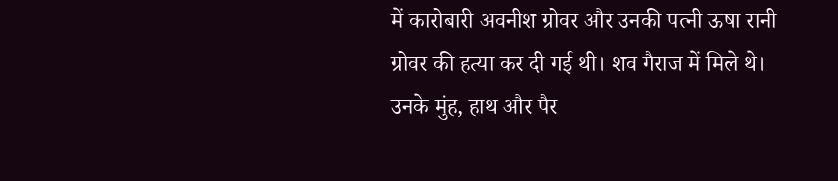में कारोबारी अवनीश ग्रोवर और उनकी पत्नी ऊषा रानी ग्रोवर की हत्या कर दी गई थी। शव गैराज में मिले थे। उनके मुंह, हाथ और पैर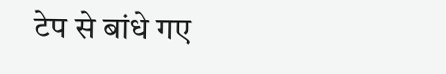टेप से बांधे गए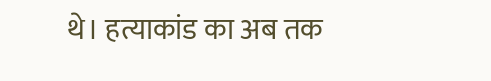थे। हत्याकांड का अब तक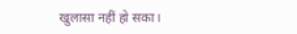खुलासा नहीं हो सका।